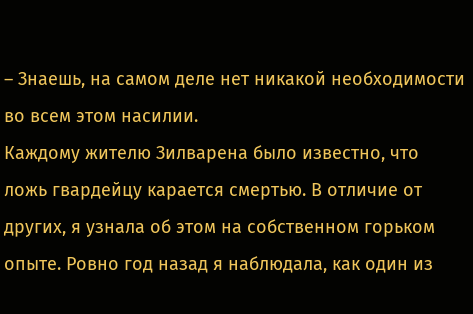– Знаешь, на самом деле нет никакой необходимости во всем этом насилии.
Каждому жителю Зилварена было известно, что ложь гвардейцу карается смертью. В отличие от других, я узнала об этом на собственном горьком опыте. Ровно год назад я наблюдала, как один из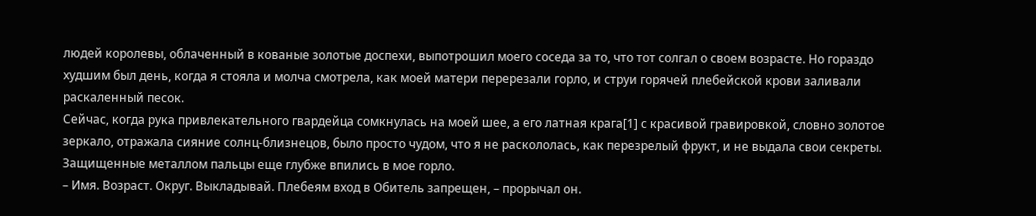людей королевы, облаченный в кованые золотые доспехи, выпотрошил моего соседа за то, что тот солгал о своем возрасте. Но гораздо худшим был день, когда я стояла и молча смотрела, как моей матери перерезали горло, и струи горячей плебейской крови заливали раскаленный песок.
Сейчас, когда рука привлекательного гвардейца сомкнулась на моей шее, а его латная крага[1] с красивой гравировкой, словно золотое зеркало, отражала сияние солнц-близнецов, было просто чудом, что я не раскололась, как перезрелый фрукт, и не выдала свои секреты. Защищенные металлом пальцы еще глубже впились в мое горло.
– Имя. Возраст. Округ. Выкладывай. Плебеям вход в Обитель запрещен, – прорычал он.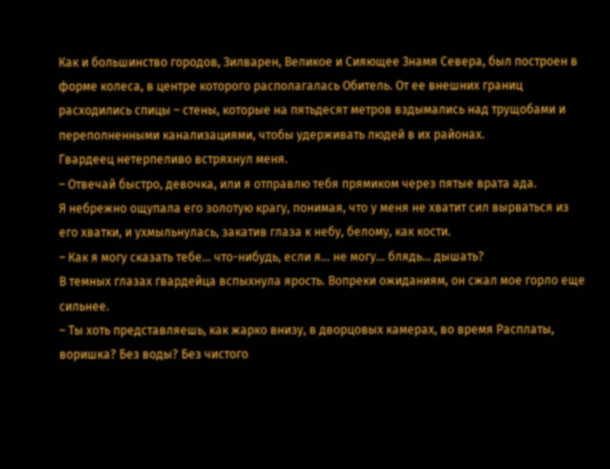Как и большинство городов, Зилварен, Великое и Сияющее Знамя Севера, был построен в форме колеса, в центре которого располагалась Обитель. От ее внешних границ расходились спицы – стены, которые на пятьдесят метров вздымались над трущобами и переполненными канализациями, чтобы удерживать людей в их районах.
Гвардеец нетерпеливо встряхнул меня.
– Отвечай быстро, девочка, или я отправлю тебя прямиком через пятые врата ада.
Я небрежно ощупала его золотую крагу, понимая, что у меня не хватит сил вырваться из его хватки, и ухмыльнулась, закатив глаза к небу, белому, как кости.
– Как я могу сказать тебе… что-нибудь, если я… не могу… блядь… дышать?
В темных глазах гвардейца вспыхнула ярость. Вопреки ожиданиям, он сжал мое горло еще сильнее.
– Ты хоть представляешь, как жарко внизу, в дворцовых камерах, во время Расплаты, воришка? Без воды? Без чистого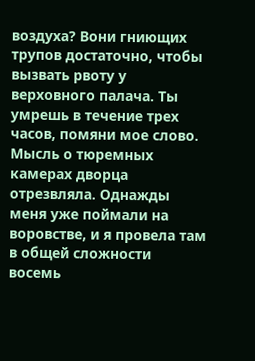воздуха? Вони гниющих трупов достаточно, чтобы вызвать рвоту у верховного палача. Ты умрешь в течение трех часов, помяни мое слово.
Мысль о тюремных камерах дворца отрезвляла. Однажды меня уже поймали на воровстве, и я провела там в общей сложности восемь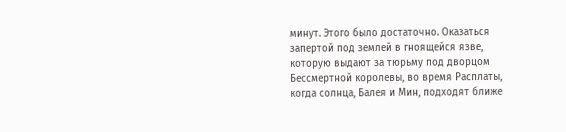минут. Этого было достаточно. Оказаться запертой под землей в гноящейся язве, которую выдают за тюрьму под дворцом Бессмертной королевы, во время Расплаты, когда солнца, Балея и Мин, подходят ближе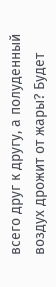всего друг к другу, а полуденный воздух дрожит от жары? Будет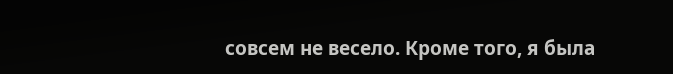совсем не весело. Кроме того, я была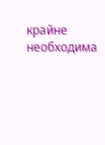крайне необходима